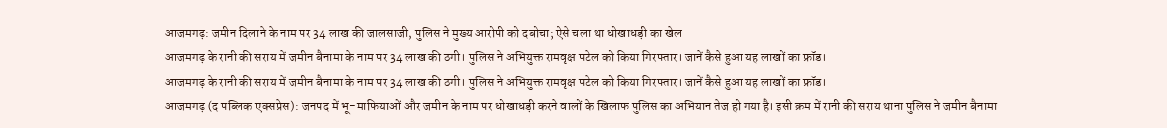आजमगढ़: जमीन दिलाने के नाम पर 34 लाख की जालसाजी, पुलिस ने मुख्य आरोपी को दबोचा; ऐसे चला था धोखाधड़ी का खेल
आजमगढ़ के रानी की सराय में जमीन बैनामा के नाम पर 34 लाख की ठगी। पुलिस ने अभियुक्त रामवृक्ष पटेल को किया गिरफ्तार। जानें कैसे हुआ यह लाखों का फ्रॉड।
आजमगढ़ के रानी की सराय में जमीन बैनामा के नाम पर 34 लाख की ठगी। पुलिस ने अभियुक्त रामवृक्ष पटेल को किया गिरफ्तार। जानें कैसे हुआ यह लाखों का फ्रॉड।
आजमगढ़ (द पब्लिक एक्सप्रेस): जनपद में भू-माफियाओं और जमीन के नाम पर धोखाधड़ी करने वालों के खिलाफ पुलिस का अभियान तेज हो गया है। इसी क्रम में रानी की सराय थाना पुलिस ने जमीन बैनामा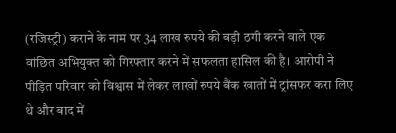(रजिस्ट्री) कराने के नाम पर 34 लाख रुपये की बड़ी ठगी करने वाले एक वांछित अभियुक्त को गिरफ्तार करने में सफलता हासिल की है। आरोपी ने पीड़ित परिवार को विश्वास में लेकर लाखों रुपये बैंक खातों में ट्रांसफर करा लिए थे और बाद में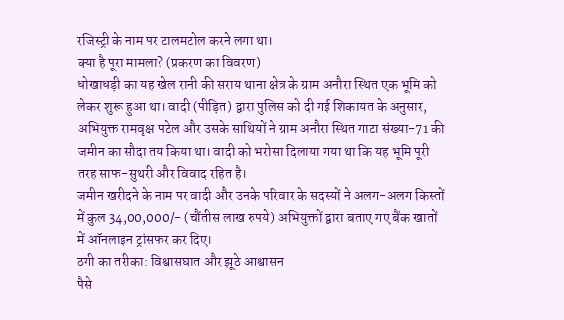रजिस्ट्री के नाम पर टालमटोल करने लगा था।
क्या है पूरा मामला? (प्रकरण का विवरण)
धोखाधड़ी का यह खेल रानी की सराय थाना क्षेत्र के ग्राम अनौरा स्थित एक भूमि को लेकर शुरू हुआ था। वादी (पीड़ित) द्वारा पुलिस को दी गई शिकायत के अनुसार, अभियुक्त रामवृक्ष पटेल और उसके साथियों ने ग्राम अनौरा स्थित गाटा संख्या-71 की जमीन का सौदा तय किया था। वादी को भरोसा दिलाया गया था कि यह भूमि पूरी तरह साफ-सुथरी और विवाद रहित है।
जमीन खरीदने के नाम पर वादी और उनके परिवार के सदस्यों ने अलग-अलग किस्तों में कुल 34,00,000/- (चौंतीस लाख रुपये) अभियुक्तों द्वारा बताए गए बैंक खातों में ऑनलाइन ट्रांसफर कर दिए।
ठगी का तरीका: विश्वासघात और झूठे आश्वासन
पैसे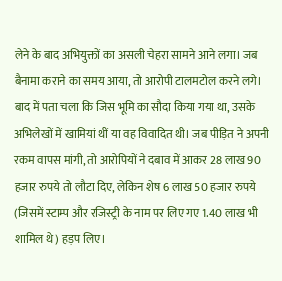लेने के बाद अभियुक्तों का असली चेहरा सामने आने लगा। जब बैनामा कराने का समय आया, तो आरोपी टालमटोल करने लगे। बाद में पता चला कि जिस भूमि का सौदा किया गया था, उसके अभिलेखों में खामियां थीं या वह विवादित थी। जब पीड़ित ने अपनी रकम वापस मांगी, तो आरोपियों ने दबाव में आकर 28 लाख 90 हजार रुपये तो लौटा दिए, लेकिन शेष 6 लाख 50 हजार रुपये (जिसमें स्टाम्प और रजिस्ट्री के नाम पर लिए गए 1.40 लाख भी शामिल थे) हड़प लिए।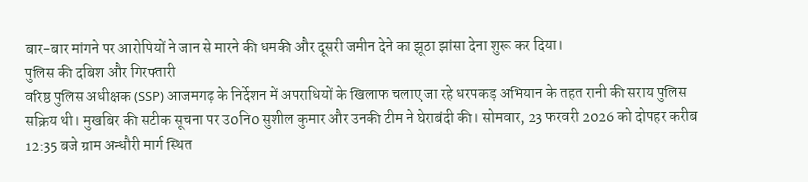बार-बार मांगने पर आरोपियों ने जान से मारने की धमकी और दूसरी जमीन देने का झूठा झांसा देना शुरू कर दिया।
पुलिस की दबिश और गिरफ्तारी
वरिष्ठ पुलिस अधीक्षक (SSP) आजमगढ़ के निर्देशन में अपराधियों के खिलाफ चलाए जा रहे धरपकड़ अभियान के तहत रानी की सराय पुलिस सक्रिय थी। मुखबिर की सटीक सूचना पर उ0नि0 सुशील कुमार और उनकी टीम ने घेराबंदी की। सोमवार, 23 फरवरी 2026 को दोपहर करीब 12:35 बजे ग्राम अन्धौरी मार्ग स्थित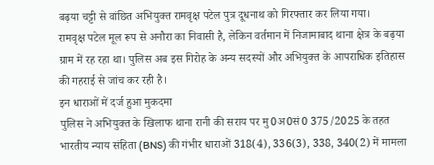बढ़या चट्टी से वांछित अभियुक्त रामवृक्ष पटेल पुत्र दूधनाथ को गिरफ्तार कर लिया गया।
रामवृक्ष पटेल मूल रूप से अनौरा का निवासी है, लेकिन वर्तमान में निजामाबाद थाना क्षेत्र के बढ़या ग्राम में रह रहा था। पुलिस अब इस गिरोह के अन्य सदस्यों और अभियुक्त के आपराधिक इतिहास की गहराई से जांच कर रही है।
इन धाराओं में दर्ज हुआ मुकदमा
पुलिस ने अभियुक्त के खिलाफ थाना रानी की सराय पर मु0अ0सं0 375/2025 के तहत भारतीय न्याय संहिता (BNS) की गंभीर धाराओं 318(4), 336(3), 338, 340(2) में मामला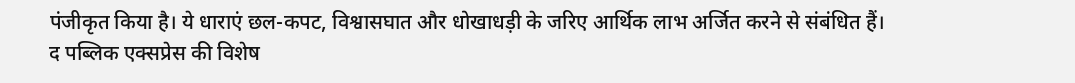पंजीकृत किया है। ये धाराएं छल-कपट, विश्वासघात और धोखाधड़ी के जरिए आर्थिक लाभ अर्जित करने से संबंधित हैं।
द पब्लिक एक्सप्रेस की विशेष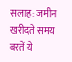सलाह: जमीन खरीदते समय बरतें ये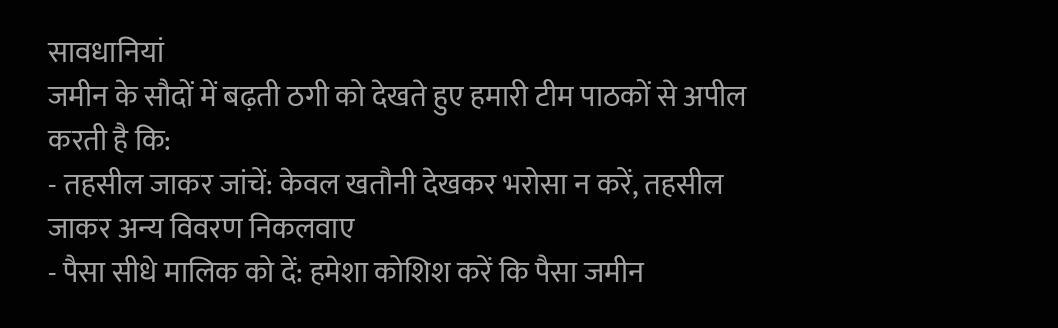सावधानियां
जमीन के सौदों में बढ़ती ठगी को देखते हुए हमारी टीम पाठकों से अपील करती है कि:
- तहसील जाकर जांचें: केवल खतौनी देखकर भरोसा न करें, तहसील जाकर अन्य विवरण निकलवाए
- पैसा सीधे मालिक को दें: हमेशा कोशिश करें कि पैसा जमीन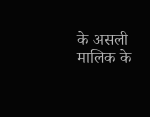के असली मालिक के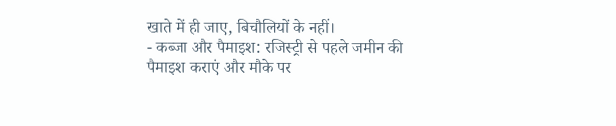खाते में ही जाए, बिचौलियों के नहीं।
- कब्जा और पैमाइश: रजिस्ट्री से पहले जमीन की पैमाइश कराएं और मौके पर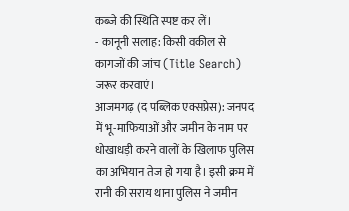कब्जे की स्थिति स्पष्ट कर लें।
- कानूनी सलाह: किसी वकील से कागजों की जांच (Title Search) जरूर करवाएं।
आजमगढ़ (द पब्लिक एक्सप्रेस): जनपद में भू-माफियाओं और जमीन के नाम पर धोखाधड़ी करने वालों के खिलाफ पुलिस का अभियान तेज हो गया है। इसी क्रम में रानी की सराय थाना पुलिस ने जमीन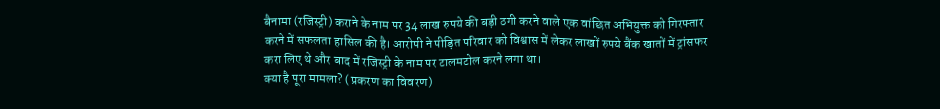बैनामा (रजिस्ट्री) कराने के नाम पर 34 लाख रुपये की बड़ी ठगी करने वाले एक वांछित अभियुक्त को गिरफ्तार करने में सफलता हासिल की है। आरोपी ने पीड़ित परिवार को विश्वास में लेकर लाखों रुपये बैंक खातों में ट्रांसफर करा लिए थे और बाद में रजिस्ट्री के नाम पर टालमटोल करने लगा था।
क्या है पूरा मामला? (प्रकरण का विवरण)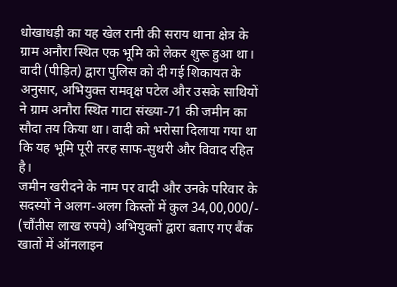धोखाधड़ी का यह खेल रानी की सराय थाना क्षेत्र के ग्राम अनौरा स्थित एक भूमि को लेकर शुरू हुआ था। वादी (पीड़ित) द्वारा पुलिस को दी गई शिकायत के अनुसार, अभियुक्त रामवृक्ष पटेल और उसके साथियों ने ग्राम अनौरा स्थित गाटा संख्या-71 की जमीन का सौदा तय किया था। वादी को भरोसा दिलाया गया था कि यह भूमि पूरी तरह साफ-सुथरी और विवाद रहित है।
जमीन खरीदने के नाम पर वादी और उनके परिवार के सदस्यों ने अलग-अलग किस्तों में कुल 34,00,000/- (चौंतीस लाख रुपये) अभियुक्तों द्वारा बताए गए बैंक खातों में ऑनलाइन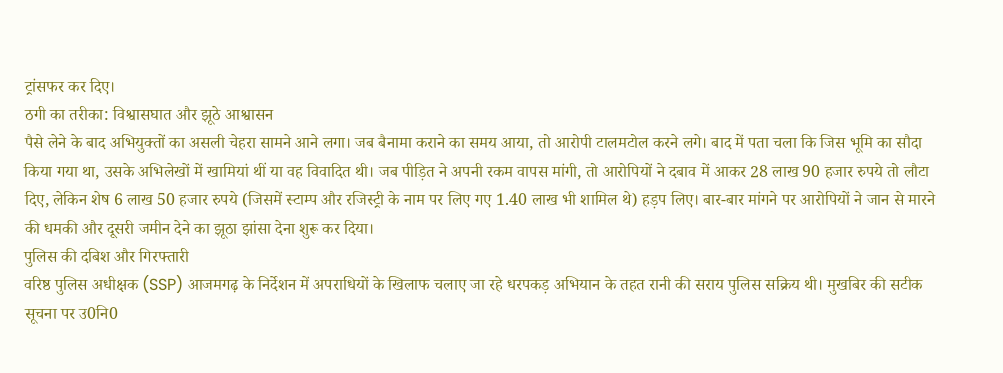ट्रांसफर कर दिए।
ठगी का तरीका: विश्वासघात और झूठे आश्वासन
पैसे लेने के बाद अभियुक्तों का असली चेहरा सामने आने लगा। जब बैनामा कराने का समय आया, तो आरोपी टालमटोल करने लगे। बाद में पता चला कि जिस भूमि का सौदा किया गया था, उसके अभिलेखों में खामियां थीं या वह विवादित थी। जब पीड़ित ने अपनी रकम वापस मांगी, तो आरोपियों ने दबाव में आकर 28 लाख 90 हजार रुपये तो लौटा दिए, लेकिन शेष 6 लाख 50 हजार रुपये (जिसमें स्टाम्प और रजिस्ट्री के नाम पर लिए गए 1.40 लाख भी शामिल थे) हड़प लिए। बार-बार मांगने पर आरोपियों ने जान से मारने की धमकी और दूसरी जमीन देने का झूठा झांसा देना शुरू कर दिया।
पुलिस की दबिश और गिरफ्तारी
वरिष्ठ पुलिस अधीक्षक (SSP) आजमगढ़ के निर्देशन में अपराधियों के खिलाफ चलाए जा रहे धरपकड़ अभियान के तहत रानी की सराय पुलिस सक्रिय थी। मुखबिर की सटीक सूचना पर उ0नि0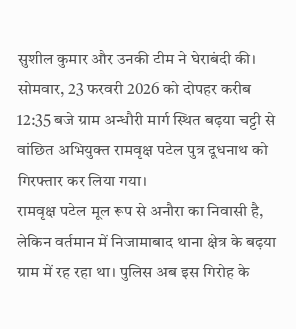सुशील कुमार और उनकी टीम ने घेराबंदी की। सोमवार, 23 फरवरी 2026 को दोपहर करीब 12:35 बजे ग्राम अन्धौरी मार्ग स्थित बढ़या चट्टी से वांछित अभियुक्त रामवृक्ष पटेल पुत्र दूधनाथ को गिरफ्तार कर लिया गया।
रामवृक्ष पटेल मूल रूप से अनौरा का निवासी है, लेकिन वर्तमान में निजामाबाद थाना क्षेत्र के बढ़या ग्राम में रह रहा था। पुलिस अब इस गिरोह के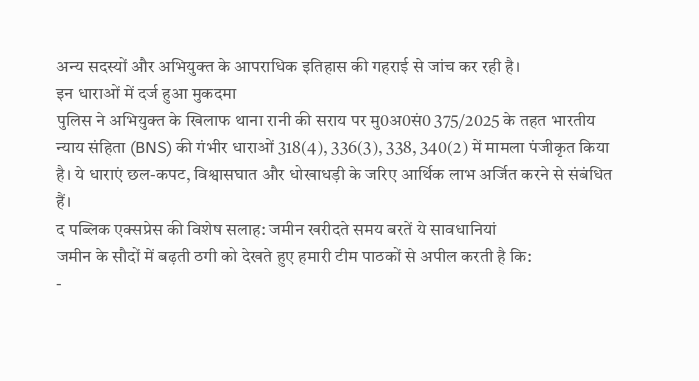अन्य सदस्यों और अभियुक्त के आपराधिक इतिहास की गहराई से जांच कर रही है।
इन धाराओं में दर्ज हुआ मुकदमा
पुलिस ने अभियुक्त के खिलाफ थाना रानी की सराय पर मु0अ0सं0 375/2025 के तहत भारतीय न्याय संहिता (BNS) की गंभीर धाराओं 318(4), 336(3), 338, 340(2) में मामला पंजीकृत किया है। ये धाराएं छल-कपट, विश्वासघात और धोखाधड़ी के जरिए आर्थिक लाभ अर्जित करने से संबंधित हैं।
द पब्लिक एक्सप्रेस की विशेष सलाह: जमीन खरीदते समय बरतें ये सावधानियां
जमीन के सौदों में बढ़ती ठगी को देखते हुए हमारी टीम पाठकों से अपील करती है कि:
-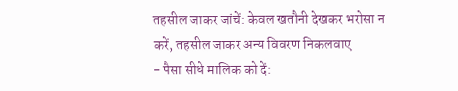तहसील जाकर जांचें: केवल खतौनी देखकर भरोसा न करें, तहसील जाकर अन्य विवरण निकलवाए
- पैसा सीधे मालिक को दें: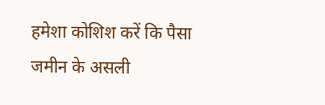हमेशा कोशिश करें कि पैसा जमीन के असली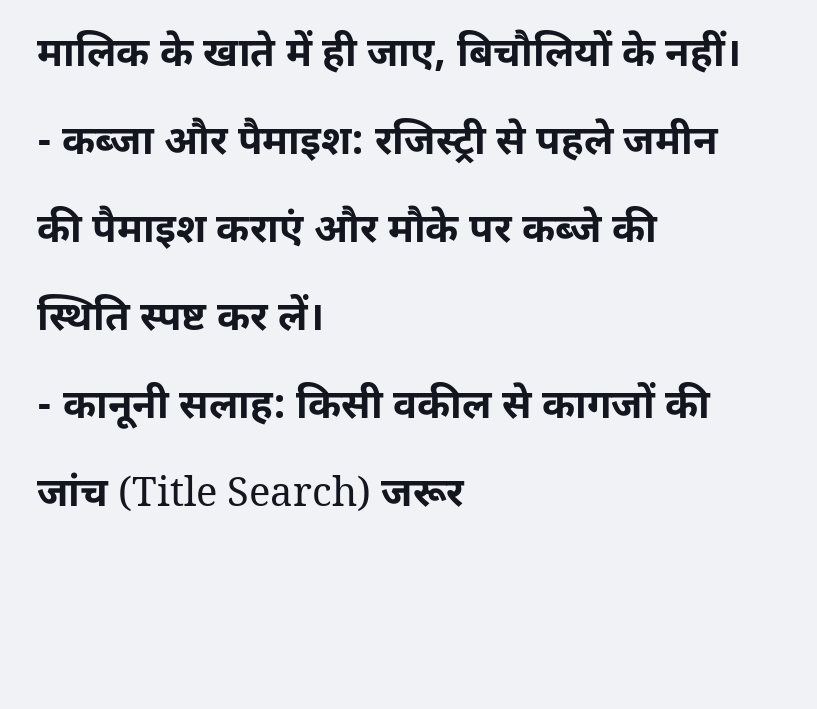मालिक के खाते में ही जाए, बिचौलियों के नहीं।
- कब्जा और पैमाइश: रजिस्ट्री से पहले जमीन की पैमाइश कराएं और मौके पर कब्जे की स्थिति स्पष्ट कर लें।
- कानूनी सलाह: किसी वकील से कागजों की जांच (Title Search) जरूर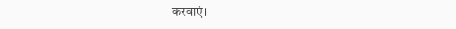करवाएं।